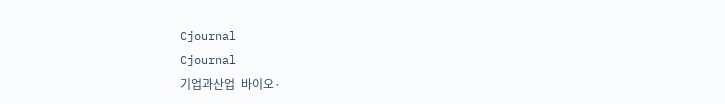Cjournal
Cjournal
기업과산업  바이오·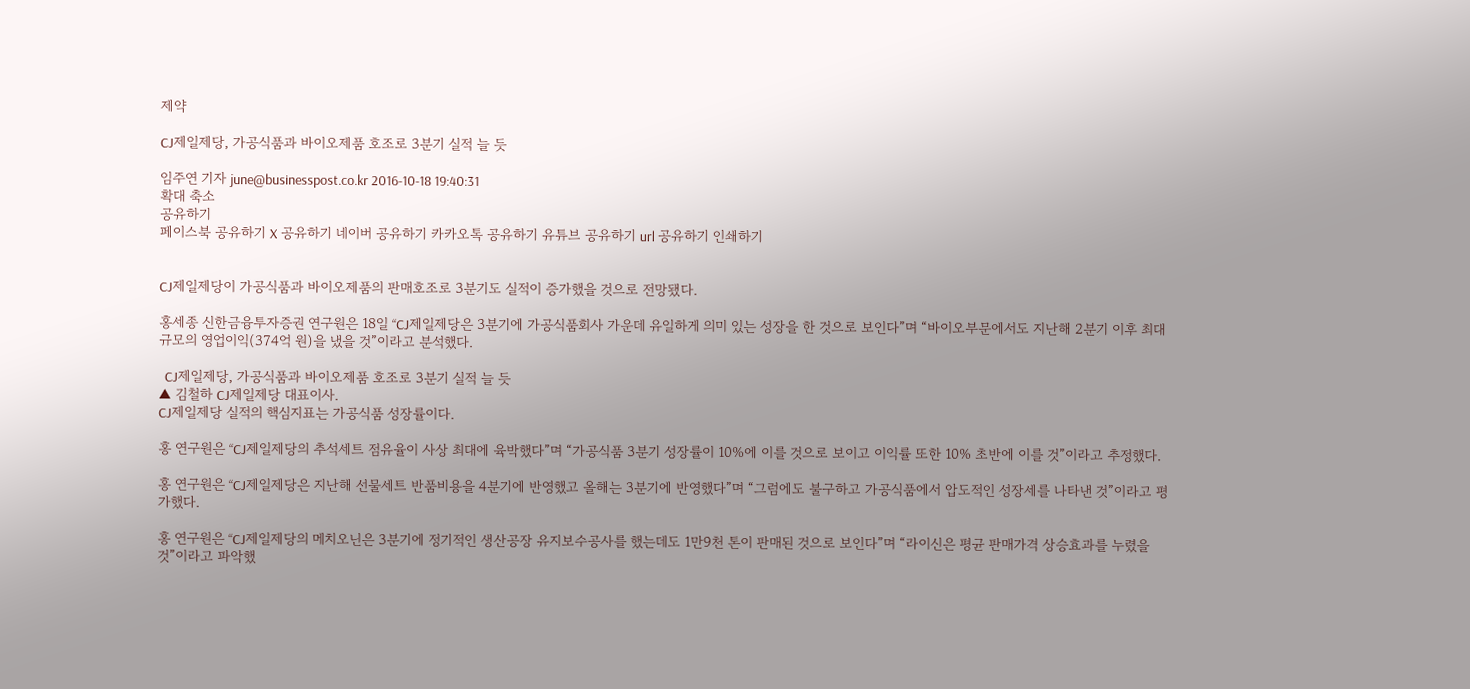제약

CJ제일제당, 가공식품과 바이오제품 호조로 3분기 실적 늘 듯

임주연 기자 june@businesspost.co.kr 2016-10-18 19:40:31
확대 축소
공유하기
페이스북 공유하기 X 공유하기 네이버 공유하기 카카오톡 공유하기 유튜브 공유하기 url 공유하기 인쇄하기


CJ제일제당이 가공식품과 바이오제품의 판매호조로 3분기도 실적이 증가했을 것으로 전망됐다.

홍세종 신한금융투자증권 연구원은 18일 “CJ제일제당은 3분기에 가공식품회사 가운데 유일하게 의미 있는 성장을 한 것으로 보인다”며 “바이오부문에서도 지난해 2분기 이후 최대 규모의 영업이익(374억 원)을 냈을 것”이라고 분석했다.

  CJ제일제당, 가공식품과 바이오제품 호조로 3분기 실적 늘 듯
▲ 김철하 CJ제일제당 대표이사.
CJ제일제당 실적의 핵심지표는 가공식품 성장률이다.

홍 연구원은 “CJ제일제당의 추석세트 점유율이 사상 최대에 육박했다”며 “가공식품 3분기 성장률이 10%에 이를 것으로 보이고 이익률 또한 10% 초반에 이를 것”이라고 추정했다.

홍 연구원은 “CJ제일제당은 지난해 선물세트 반품비용을 4분기에 반영했고 올해는 3분기에 반영했다”며 “그럼에도 불구하고 가공식품에서 압도적인 성장세를 나타낸 것”이라고 평가했다.

홍 연구원은 “CJ제일제당의 메치오닌은 3분기에 정기적인 생산공장 유지보수공사를 했는데도 1만9천 톤이 판매된 것으로 보인다”며 “라이신은 평균 판매가격 상승효과를 누렸을 것”이라고 파악했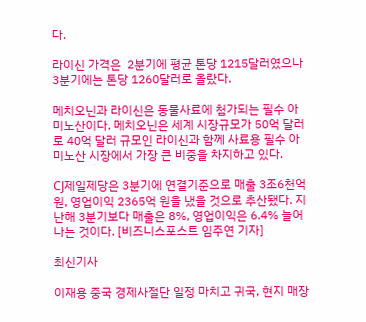다.

라이신 가격은  2분기에 평균 톤당 1215달러였으나 3분기에는 톤당 1260달러로 올랐다.

메치오닌과 라이신은 동물사료에 첨가되는 필수 아미노산이다. 메치오닌은 세계 시장규모가 50억 달러로 40억 달러 규모인 라이신과 함께 사료용 필수 아미노산 시장에서 가장 큰 비중을 차지하고 있다.

CJ제일제당은 3분기에 연결기준으로 매출 3조6천억 원, 영업이익 2365억 원을 냈을 것으로 추산됐다. 지난해 3분기보다 매출은 8%, 영업이익은 6.4% 늘어나는 것이다. [비즈니스포스트 임주연 기자]

최신기사

이재용 중국 경제사절단 일정 마치고 귀국, 현지 매장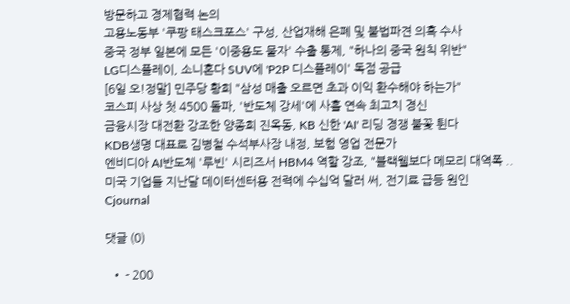방문하고 경제협력 논의
고용노동부 '쿠팡 태스크포스' 구성, 산업재해 은폐 및 불법파견 의혹 수사
중국 정부 일본에 모든 '이중용도 물자' 수출 통제, "하나의 중국 원칙 위반"
LG디스플레이, 소니혼다 SUV에 'P2P 디스플레이' 독점 공급
[6일 오!정말] 민주당 황희 "삼성 매출 오르면 초과 이익 환수해야 하는가"
코스피 사상 첫 4500 돌파, '반도체 강세'에 사흘 연속 최고치 경신
금융시장 대전환 강조한 양종희 진옥동, KB 신한 'AI' 리딩 경쟁 불꽃 튄다
KDB생명 대표로 김병철 수석부사장 내정, 보험 영업 전문가
엔비디아 AI반도체 '루빈' 시리즈서 HBM4 역할 강조, "블랙웰보다 메모리 대역폭 ..
미국 기업들 지난달 데이터센터용 전력에 수십억 달러 써, 전기료 급등 원인
Cjournal

댓글 (0)

  • - 200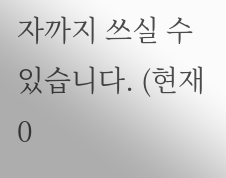자까지 쓰실 수 있습니다. (현재 0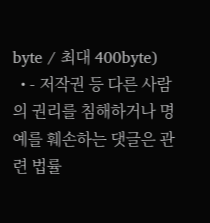byte / 최대 400byte)
  • - 저작권 등 다른 사람의 권리를 침해하거나 명예를 훼손하는 댓글은 관련 법률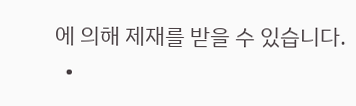에 의해 제재를 받을 수 있습니다.
  •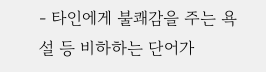- 타인에게 불쾌감을 주는 욕설 등 비하하는 단어가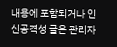내용에 포함되거나 인신공격성 글은 관리자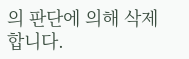의 판단에 의해 삭제 합니다.